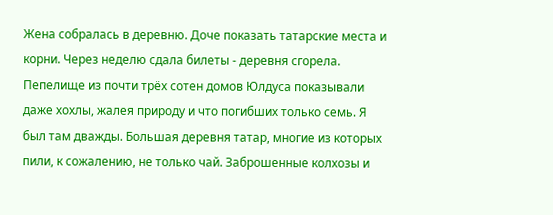Жена собралась в деревню. Доче показать татарские места и корни. Через неделю сдала билеты - деревня сгорела. Пепелище из почти трёх сотен домов Юлдуса показывали даже хохлы, жалея природу и что погибших только семь. Я был там дважды. Большая деревня татар, многие из которых пили, к сожалению, не только чай. Заброшенные колхозы и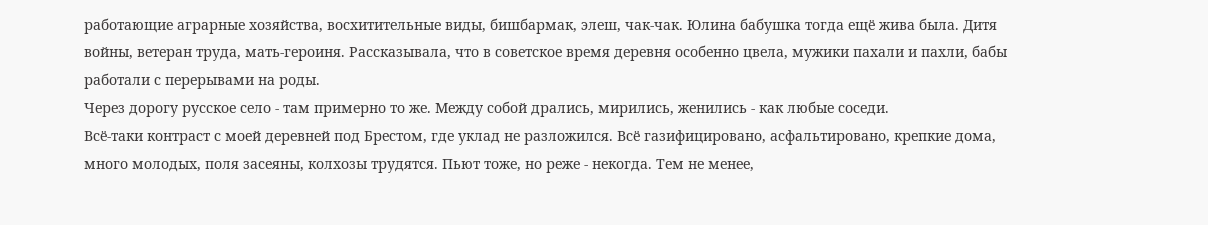работающие аграрные хозяйства, восхитительные виды, бишбармак, элеш, чак-чак. Юлина бабушка тогда ещё жива была. Дитя войны, ветеран труда, мать-героиня. Рассказывала, что в советское время деревня особенно цвела, мужики пахали и пахли, бабы работали с перерывами на роды.
Через дорогу русское село - там примерно то же. Между собой дрались, мирились, женились - как любые соседи.
Всё-таки контраст с моей деревней под Брестом, где уклад не разложился. Всё газифицировано, асфальтировано, крепкие дома, много молодых, поля засеяны, колхозы трудятся. Пьют тоже, но реже - некогда. Тем не менее,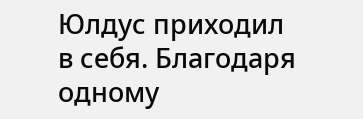Юлдус приходил в себя. Благодаря одному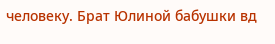человеку. Брат Юлиной бабушки вд